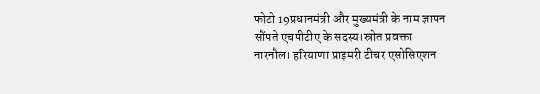फोटो 19प्रधानमंत्री और मुख्यमंत्री के नाम ज्ञापन सौंपते एचपीटीए के सदस्य।स्रोत प्रवक्ता
नारनौल। हरियाणा प्राइमरी टीचर एसोसिएशन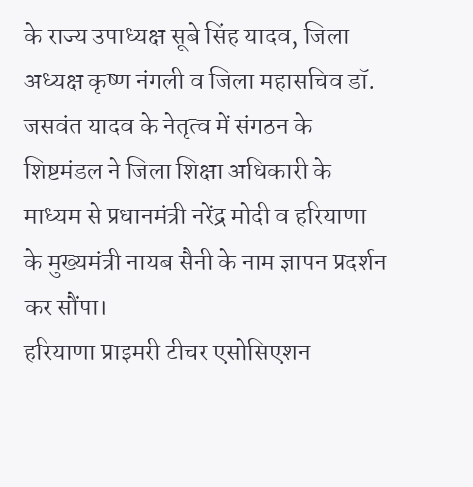के राज्य उपाध्यक्ष सूबे सिंह यादव, जिला अध्यक्ष कृष्ण नंगली व जिला महासचिव डॉ. जसवंत यादव के नेतृत्व में संगठन के शिष्टमंडल ने जिला शिक्षा अधिकारी के माध्यम से प्रधानमंत्री नरेंद्र मोदी व हरियाणा के मुख्यमंत्री नायब सैनी के नाम ज्ञापन प्रदर्शन कर सौंपा।
हरियाणा प्राइमरी टीचर एसोसिएशन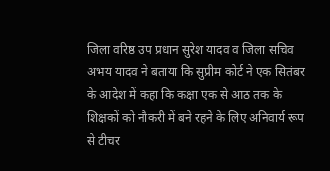जिला वरिष्ठ उप प्रधान सुरेश यादव व जिला सचिव अभय यादव ने बताया कि सुप्रीम कोर्ट ने एक सितंबर के आदेश में कहा कि कक्षा एक से आठ तक के शिक्षकों को नौकरी में बने रहने के लिए अनिवार्य रूप से टीचर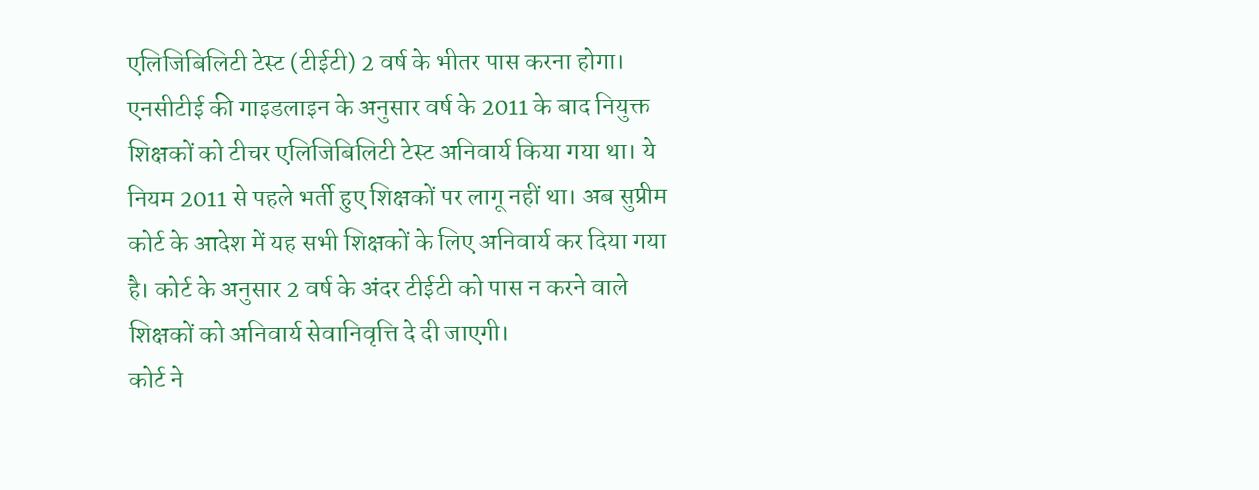एलिजिबिलिटी टेस्ट (टीईटी) 2 वर्ष के भीतर पास करना होगा।
एनसीटीई की गाइडलाइन के अनुसार वर्ष के 2011 के बाद नियुक्त शिक्षकों को टीचर एलिजिबिलिटी टेस्ट अनिवार्य किया गया था। ये नियम 2011 से पहले भर्ती हुए शिक्षकों पर लागू नहीं था। अब सुप्रीम कोर्ट के आदेश में यह सभी शिक्षकों के लिए अनिवार्य कर दिया गया है। कोर्ट के अनुसार 2 वर्ष के अंदर टीईटी को पास न करने वाले शिक्षकों को अनिवार्य सेवानिवृत्ति दे दी जाएगी।
कोर्ट ने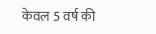केवल 5 वर्ष की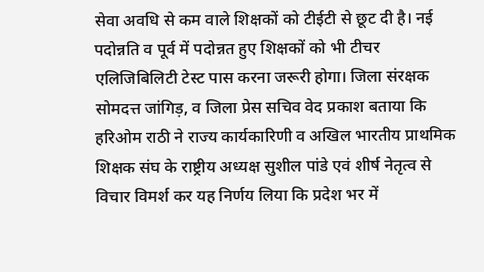सेवा अवधि से कम वाले शिक्षकों को टीईटी से छूट दी है। नई पदोन्नति व पूर्व में पदोन्नत हुए शिक्षकों को भी टीचर एलिजिबिलिटी टेस्ट पास करना जरूरी होगा। जिला संरक्षक सोमदत्त जांगिड़, व जिला प्रेस सचिव वेद प्रकाश बताया कि हरिओम राठी ने राज्य कार्यकारिणी व अखिल भारतीय प्राथमिक शिक्षक संघ के राष्ट्रीय अध्यक्ष सुशील पांडे एवं शीर्ष नेतृत्व से विचार विमर्श कर यह निर्णय लिया कि प्रदेश भर में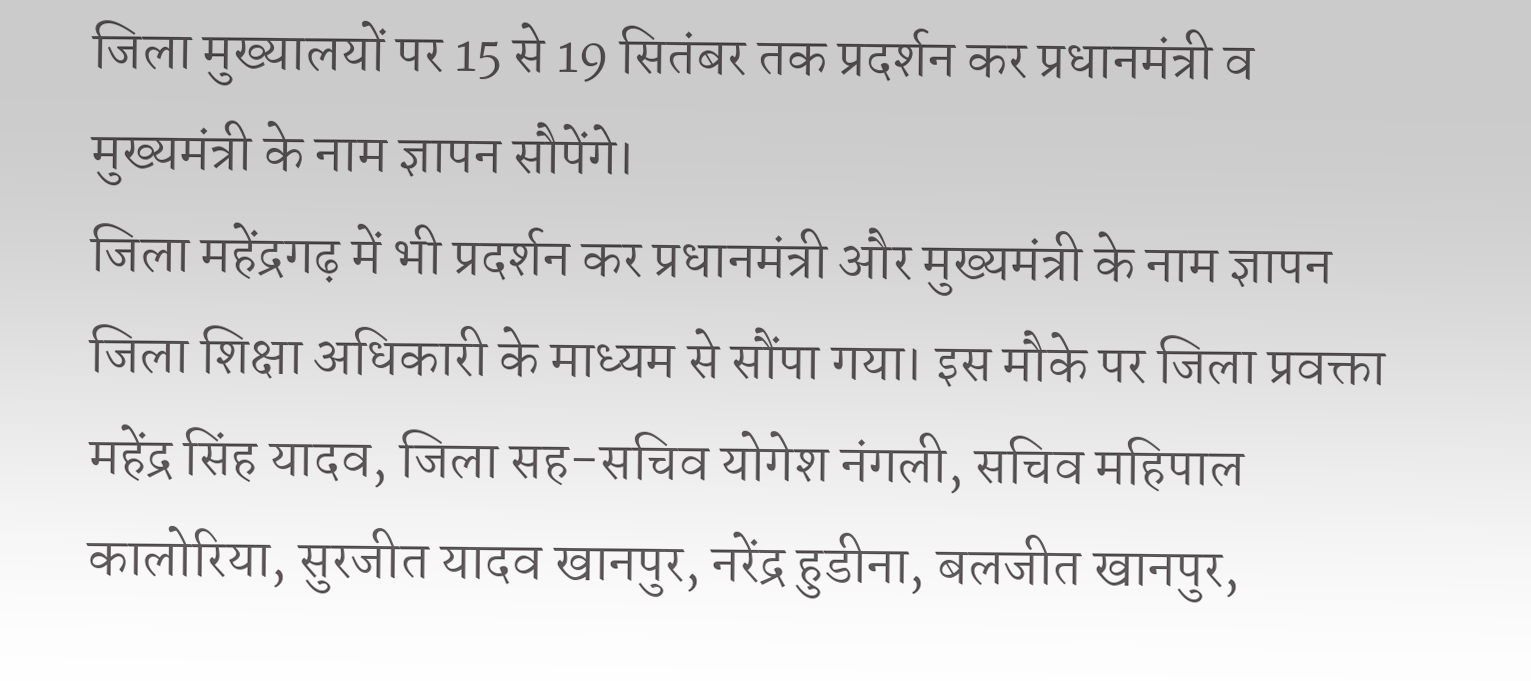जिला मुख्यालयों पर 15 से 19 सितंबर तक प्रदर्शन कर प्रधानमंत्री व मुख्यमंत्री के नाम ज्ञापन सौपेंगे।
जिला महेंद्रगढ़ में भी प्रदर्शन कर प्रधानमंत्री और मुख्यमंत्री के नाम ज्ञापन जिला शिक्षा अधिकारी के माध्यम से सौंपा गया। इस मौके पर जिला प्रवक्ता महेंद्र सिंह यादव, जिला सह-सचिव योगेश नंगली, सचिव महिपाल कालोरिया, सुरजीत यादव खानपुर, नरेंद्र हुडीना, बलजीत खानपुर,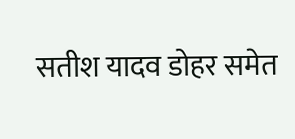सतीश यादव डोहर समेत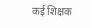कई शिक्षक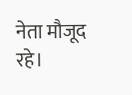नेता मौजूद रहे।